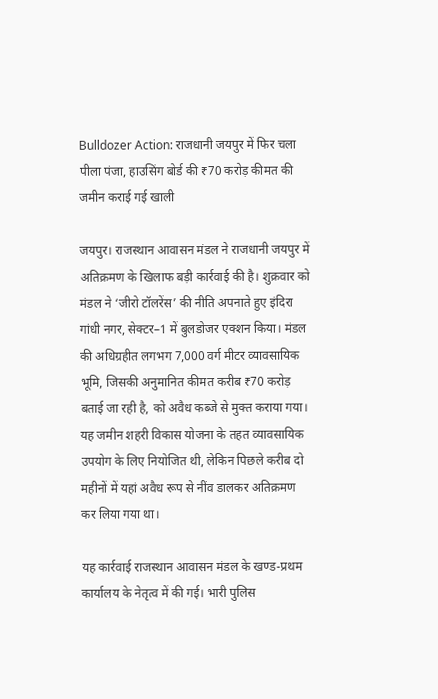Bulldozer Action: राजधानी जयपुर में फिर चला पीला पंजा, हाउसिंग बोर्ड की ₹70 करोड़ कीमत की जमीन कराई गई खाली

जयपुर। राजस्थान आवासन मंडल ने राजधानी जयपुर में अतिक्रमण के खिलाफ बड़ी कार्रवाई की है। शुक्रवार को मंडल ने ‘जीरो टॉलरेंस’ की नीति अपनाते हुए इंदिरा गांधी नगर, सेक्टर–1 में बुलडोजर एक्शन किया। मंडल की अधिग्रहीत लगभग 7,000 वर्ग मीटर व्यावसायिक भूमि, जिसकी अनुमानित कीमत करीब ₹70 करोड़ बताई जा रही है, को अवैध कब्जे से मुक्त कराया गया। यह जमीन शहरी विकास योजना के तहत व्यावसायिक उपयोग के लिए नियोजित थी, लेकिन पिछले करीब दो महीनों में यहां अवैध रूप से नींव डालकर अतिक्रमण कर लिया गया था।

यह कार्रवाई राजस्थान आवासन मंडल के खण्ड-प्रथम कार्यालय के नेतृत्व में की गई। भारी पुलिस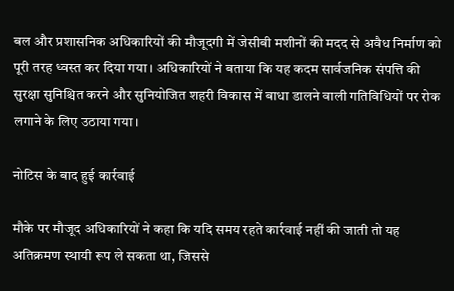बल और प्रशासनिक अधिकारियों की मौजूदगी में जेसीबी मशीनों की मदद से अवैध निर्माण को पूरी तरह ध्वस्त कर दिया गया। अधिकारियों ने बताया कि यह कदम सार्वजनिक संपत्ति की सुरक्षा सुनिश्चित करने और सुनियोजित शहरी विकास में बाधा डालने वाली गतिविधियों पर रोक लगाने के लिए उठाया गया।

नोटिस के बाद हुई कार्रवाई

मौके पर मौजूद अधिकारियों ने कहा कि यदि समय रहते कार्रवाई नहीं की जाती तो यह अतिक्रमण स्थायी रूप ले सकता था, जिससे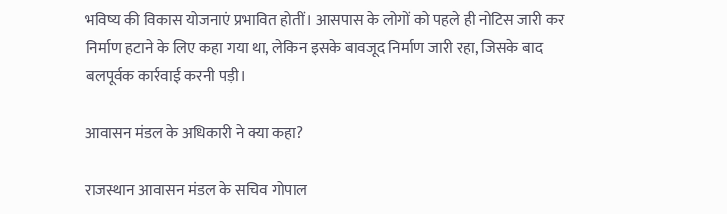भविष्य की विकास योजनाएं प्रभावित होतीं। आसपास के लोगों को पहले ही नोटिस जारी कर निर्माण हटाने के लिए कहा गया था, लेकिन इसके बावजूद निर्माण जारी रहा, जिसके बाद बलपूर्वक कार्रवाई करनी पड़ी।

आवासन मंडल के अधिकारी ने क्या कहा?

राजस्थान आवासन मंडल के सचिव गोपाल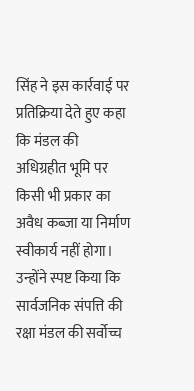सिंह ने इस कार्रवाई पर प्रतिक्रिया देते हुए कहा कि मंडल की अधिग्रहीत भूमि पर किसी भी प्रकार का अवैध कब्जा या निर्माण स्वीकार्य नहीं होगा। उन्होंने स्पष्ट किया कि सार्वजनिक संपत्ति की रक्षा मंडल की सर्वोच्च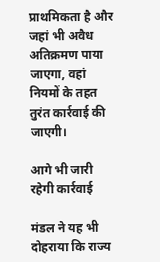प्राथमिकता है और जहां भी अवैध अतिक्रमण पाया जाएगा, वहां नियमों के तहत तुरंत कार्रवाई की जाएगी।

आगे भी जारी रहेगी कार्रवाई

मंडल ने यह भी दोहराया कि राज्य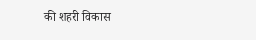की शहरी विकास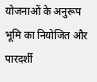योजनाओं के अनुरूप भूमि का नियोजित और पारदर्शी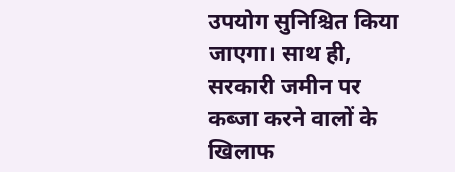उपयोग सुनिश्चित किया जाएगा। साथ ही, सरकारी जमीन पर कब्जा करने वालों के खिलाफ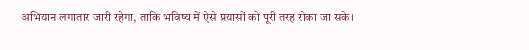अभियान लगातार जारी रहेगा, ताकि भविष्य में ऐसे प्रयासों को पूरी तरह रोका जा सके।